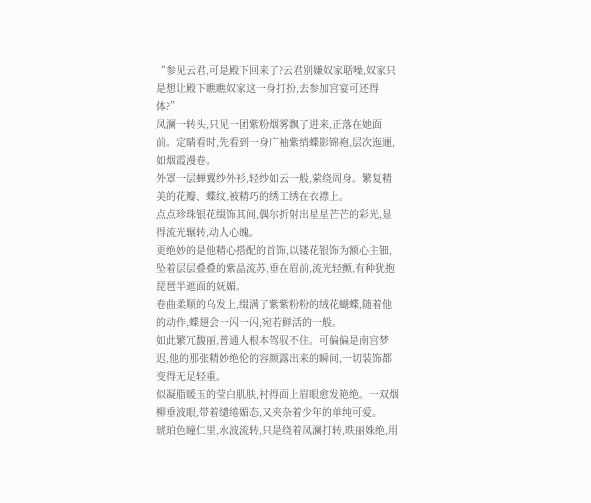“参见云君,可是殿下回来了?云君别嫌奴家聒噪,奴家只是想让殿下瞧瞧奴家这一身打扮,去参加宫宴可还得体?”
凤澜一转头,只见一团紫粉烟雾飘了进来,正落在她面前。定睛看时,先看到一身广袖紫绡蝶影锦袍,层次迤逦,如烟霞漫卷。
外罩一层蝉翼纱外衫,轻纱如云一般,萦绕周身。繁复精美的花瓣、蝶纹,被精巧的绣工绣在衣襟上。
点点珍珠银花缀饰其间,偶尔折射出星星芒芒的彩光,显得流光辗转,动人心魄。
更绝妙的是他精心搭配的首饰,以镂花银饰为额心主钿,坠着层层叠叠的紫晶流苏,垂在眉前,流光轻颤,有种犹抱琵琶半遮面的妩媚。
卷曲柔顺的乌发上,缀满了紫紫粉粉的绒花蝴蝶,随着他的动作,蝶翅会一闪一闪,宛若鲜活的一般。
如此繁冗馥丽,普通人根本驾驭不住。可偏偏是南宫梦迟,他的那张精妙绝伦的容颜露出来的瞬间,一切装饰都变得无足轻重。
似凝脂暖玉的莹白肌肤,衬得面上眉眼愈发艳绝。一双烟柳垂波眼,带着缱绻媚态,又夹杂着少年的单纯可爱。
琥珀色瞳仁里,水波流转,只是绕着凤澜打转,昳丽姝绝,用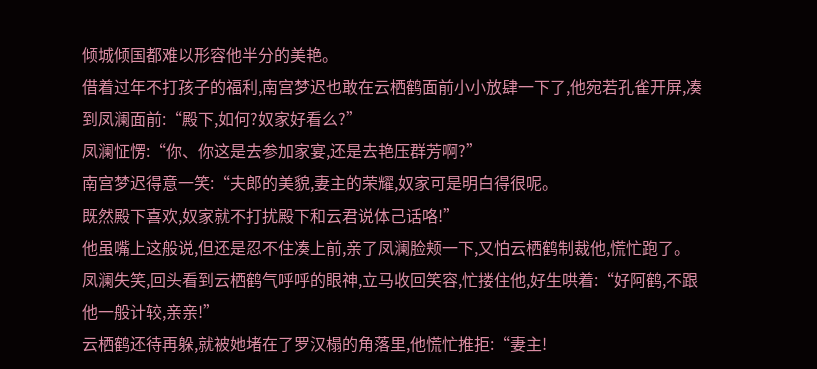倾城倾国都难以形容他半分的美艳。
借着过年不打孩子的福利,南宫梦迟也敢在云栖鹤面前小小放肆一下了,他宛若孔雀开屏,凑到凤澜面前:“殿下,如何?奴家好看么?”
凤澜怔愣:“你、你这是去参加家宴,还是去艳压群芳啊?”
南宫梦迟得意一笑:“夫郎的美貌,妻主的荣耀,奴家可是明白得很呢。
既然殿下喜欢,奴家就不打扰殿下和云君说体己话咯!”
他虽嘴上这般说,但还是忍不住凑上前,亲了凤澜脸颊一下,又怕云栖鹤制裁他,慌忙跑了。
凤澜失笑,回头看到云栖鹤气呼呼的眼神,立马收回笑容,忙搂住他,好生哄着:“好阿鹤,不跟他一般计较,亲亲!”
云栖鹤还待再躲,就被她堵在了罗汉榻的角落里,他慌忙推拒:“妻主!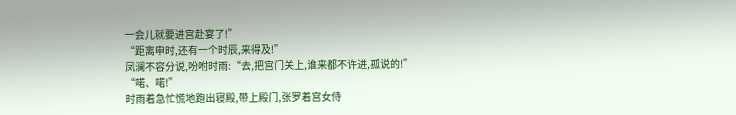一会儿就要进宫赴宴了!”
“距离申时,还有一个时辰,来得及!”
凤澜不容分说,吩咐时雨:“去,把宫门关上,谁来都不许进,孤说的!”
“喏、喏!”
时雨着急忙慌地跑出寝殿,带上殿门,张罗着宫女侍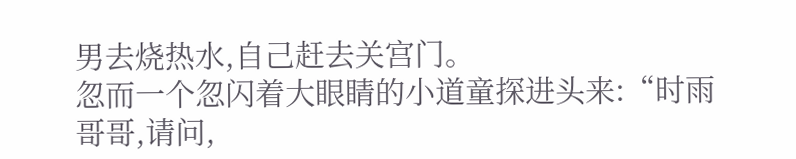男去烧热水,自己赶去关宫门。
忽而一个忽闪着大眼睛的小道童探进头来:“时雨哥哥,请问,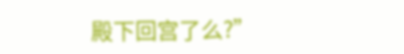殿下回宫了么?”